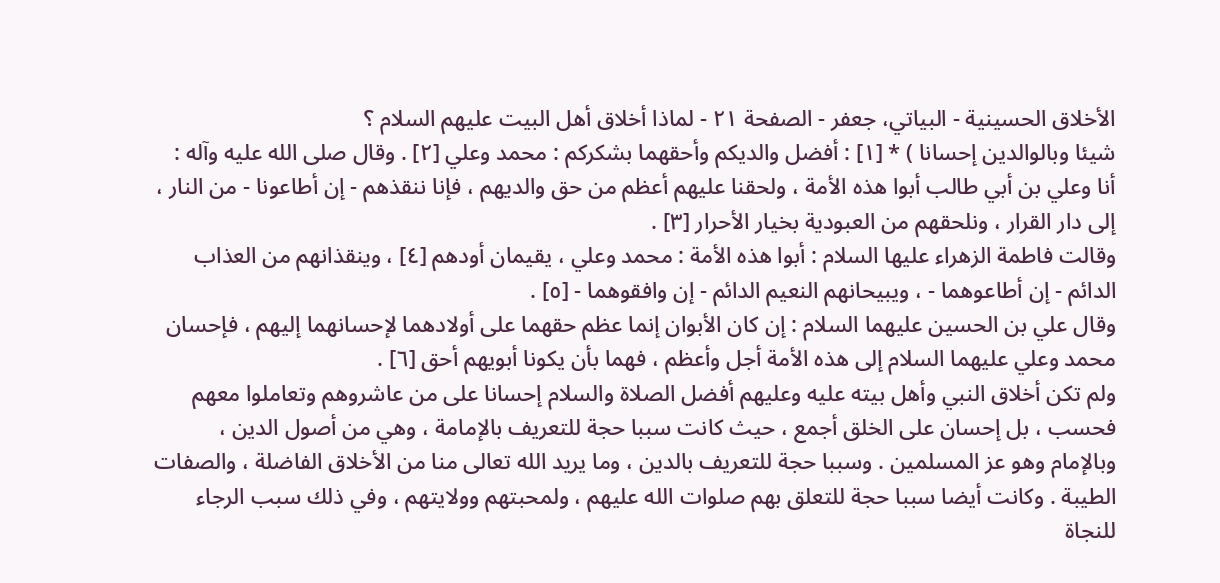الأخلاق الحسينية - البياتي، جعفر - الصفحة ٢١ - لماذا أخلاق أهل البيت عليهم السلام ؟
شيئا وبالوالدين إحسانا ) * [١] : أفضل والديكم وأحقهما بشكركم : محمد وعلي [٢] . وقال صلى الله عليه وآله : أنا وعلي بن أبي طالب أبوا هذه الأمة ، ولحقنا عليهم أعظم من حق والديهم ، فإنا ننقذهم - إن أطاعونا - من النار ، إلى دار القرار ، ونلحقهم من العبودية بخيار الأحرار [٣] .
وقالت فاطمة الزهراء عليها السلام : أبوا هذه الأمة : محمد وعلي ، يقيمان أودهم [٤] ، وينقذانهم من العذاب الدائم - إن أطاعوهما - ، ويبيحانهم النعيم الدائم - إن وافقوهما - [٥] .
وقال علي بن الحسين عليهما السلام : إن كان الأبوان إنما عظم حقهما على أولادهما لإحسانهما إليهم ، فإحسان محمد وعلي عليهما السلام إلى هذه الأمة أجل وأعظم ، فهما بأن يكونا أبويهم أحق [٦] .
ولم تكن أخلاق النبي وأهل بيته عليه وعليهم أفضل الصلاة والسلام إحسانا على من عاشروهم وتعاملوا معهم فحسب ، بل إحسان على الخلق أجمع ، حيث كانت سببا حجة للتعريف بالإمامة ، وهي من أصول الدين ، وبالإمام وهو عز المسلمين . وسببا حجة للتعريف بالدين ، وما يريد الله تعالى منا من الأخلاق الفاضلة ، والصفات الطيبة . وكانت أيضا سببا حجة للتعلق بهم صلوات الله عليهم ، ولمحبتهم وولايتهم ، وفي ذلك سبب الرجاء للنجاة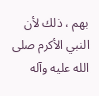بهم ، ذلك لأن النبي الأكرم صلى الله عليه وآله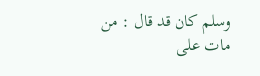وسلم كان قد قال : من مات على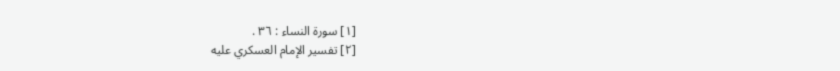[١] سورة النساء : ٣٦ .
[٢] تفسير الإمام العسكري عليه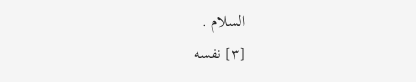السلام .
[٣] نفسه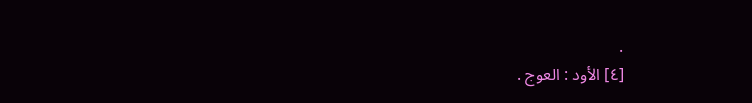.
[٤] الأود : العوج .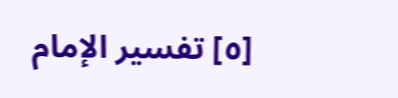[٥] تفسير الإمام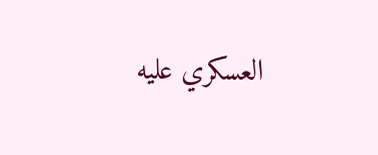العسكري عليه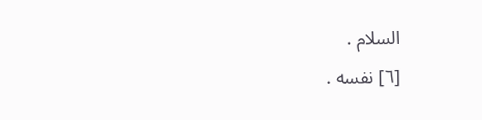السلام .
[٦] نفسه .